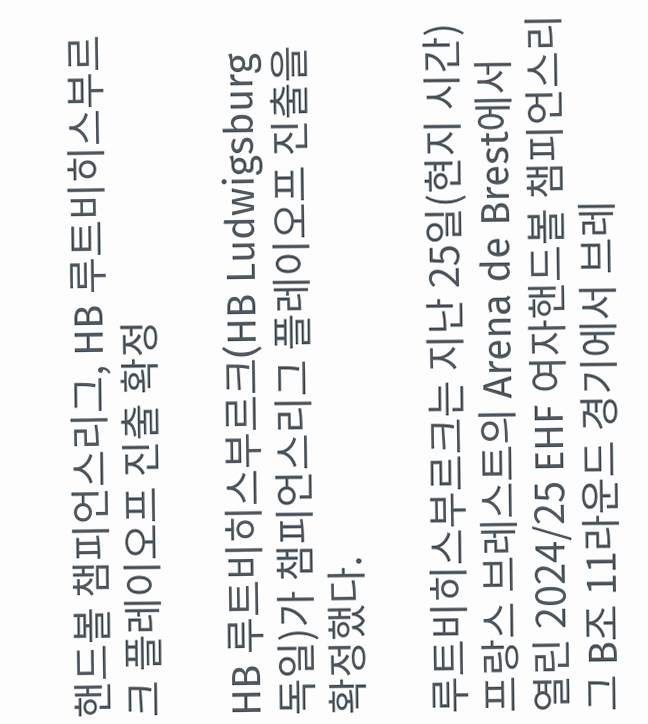핸드볼 챔피언스리그, HB 루트비히스부르크 플레이오프 진출 확정

HB 루트비히스부르크(HB Ludwigsburg 독일)가 챔피언스리그 플레이오프 진출을 확정했다.

루트비히스부르크는 지난 25일(현지 시간) 프랑스 브레스트의 Arena de Brest에서 열린 2024/25 EHF 여자핸드볼 챔피언스리그 B조 11라운드 경기에서 브레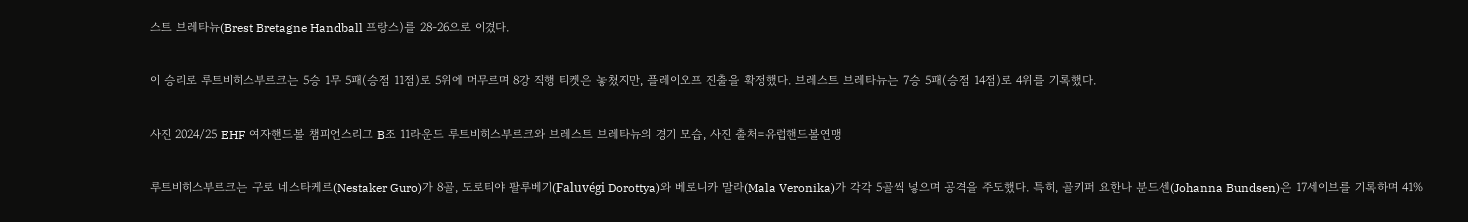스트 브레타뉴(Brest Bretagne Handball 프랑스)를 28-26으로 이겼다.

이 승리로 루트비히스부르크는 5승 1무 5패(승점 11점)로 5위에 머무르며 8강 직행 티켓은 놓쳤지만, 플레이오프 진출을 확정했다. 브레스트 브레타뉴는 7승 5패(승점 14점)로 4위를 기록했다.

사진 2024/25 EHF 여자핸드볼 챔피언스리그 B조 11라운드 루트비히스부르크와 브레스트 브레타뉴의 경기 모습, 사진 출처=유럽핸드볼연맹

루트비히스부르크는 구로 네스타케르(Nestaker Guro)가 8골, 도로티야 팔루베기(Faluvégi Dorottya)와 베로니카 말라(Mala Veronika)가 각각 5골씩 넣으며 공격을 주도했다. 특히, 골키퍼 요한나 분드센(Johanna Bundsen)은 17세이브를 기록하며 41%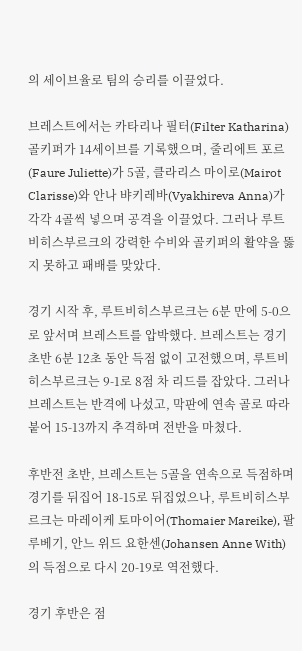의 세이브율로 팀의 승리를 이끌었다.

브레스트에서는 카타리나 필터(Filter Katharina) 골키퍼가 14세이브를 기록했으며, 줄리에트 포르(Faure Juliette)가 5골, 클라리스 마이로(Mairot Clarisse)와 안나 뱌키레바(Vyakhireva Anna)가 각각 4골씩 넣으며 공격을 이끌었다. 그러나 루트비히스부르크의 강력한 수비와 골키퍼의 활약을 뚫지 못하고 패배를 맞았다.

경기 시작 후, 루트비히스부르크는 6분 만에 5-0으로 앞서며 브레스트를 압박했다. 브레스트는 경기 초반 6분 12초 동안 득점 없이 고전했으며, 루트비히스부르크는 9-1로 8점 차 리드를 잡았다. 그러나 브레스트는 반격에 나섰고, 막판에 연속 골로 따라붙어 15-13까지 추격하며 전반을 마쳤다.

후반전 초반, 브레스트는 5골을 연속으로 득점하며 경기를 뒤집어 18-15로 뒤집었으나, 루트비히스부르크는 마레이케 토마이어(Thomaier Mareike), 팔루베기, 안느 위드 요한센(Johansen Anne With)의 득점으로 다시 20-19로 역전했다.

경기 후반은 점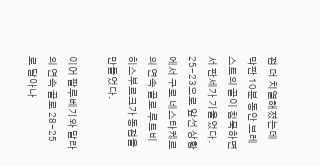점 더 치열해졌는데 막판 10분 동안 브레스트의 골이 침묵하면서 판세가 기울었다. 25-23으로 앞선 상황에서 구로 네스타케르의 연속 골로 루트비히스부르크가 동점을 만들었다.

이어 팔루베기와 말라의 연속 골로 28-25로 달아나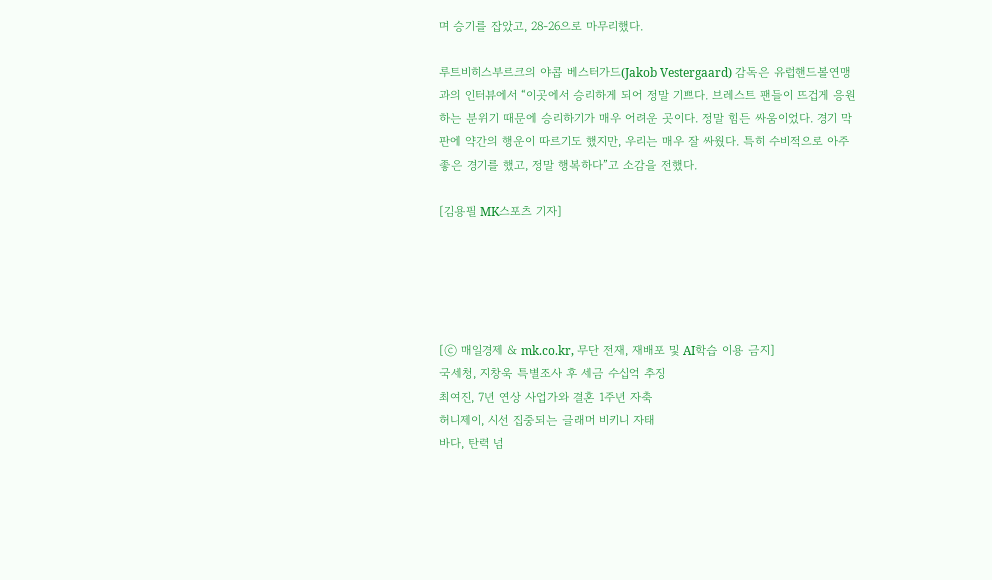며 승기를 잡았고, 28-26으로 마무리했다.

루트비히스부르크의 야콥 베스터가드(Jakob Vestergaard) 감독은 유럽핸드볼연맹과의 인터뷰에서 “이곳에서 승리하게 되어 정말 기쁘다. 브레스트 팬들이 뜨겁게 응원하는 분위기 때문에 승리하기가 매우 어려운 곳이다. 정말 힘든 싸움이었다. 경기 막판에 약간의 행운이 따르기도 했지만, 우리는 매우 잘 싸웠다. 특히 수비적으로 아주 좋은 경기를 했고, 정말 행복하다”고 소감을 전했다.

[김용필 MK스포츠 기자]





[ⓒ 매일경제 & mk.co.kr, 무단 전재, 재배포 및 AI학습 이용 금지]
국세청, 지창욱 특별조사 후 세금 수십억 추징
최여진, 7년 연상 사업가와 결혼 1주년 자축
허니제이, 시선 집중되는 글래머 비키니 자태
바다, 탄력 넘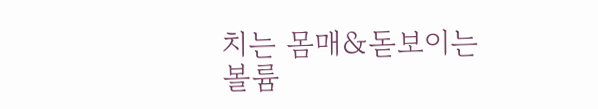치는 몸매&돋보이는 볼륨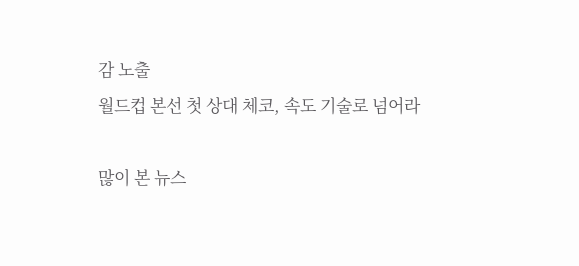감 노출
월드컵 본선 첫 상대 체코, 속도 기술로 넘어라

많이 본 뉴스